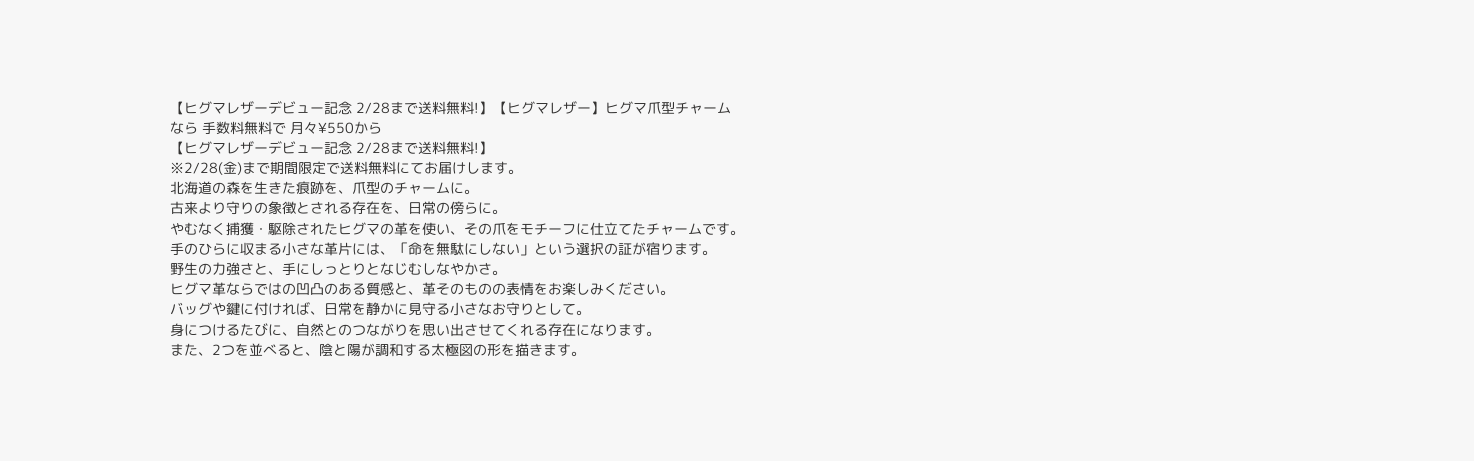【ヒグマレザーデビュー記念 2/28まで送料無料!】【ヒグマレザー】ヒグマ爪型チャーム
なら 手数料無料で 月々¥550から
【ヒグマレザーデビュー記念 2/28まで送料無料!】
※2/28(金)まで期間限定で送料無料にてお届けします。
北海道の森を生きた痕跡を、爪型のチャームに。
古来より守りの象徴とされる存在を、日常の傍らに。
やむなく捕獲・駆除されたヒグマの革を使い、その爪をモチーフに仕立てたチャームです。
手のひらに収まる小さな革片には、「命を無駄にしない」という選択の証が宿ります。
野生の力強さと、手にしっとりとなじむしなやかさ。
ヒグマ革ならではの凹凸のある質感と、革そのものの表情をお楽しみください。
バッグや鍵に付ければ、日常を静かに見守る小さなお守りとして。
身につけるたびに、自然とのつながりを思い出させてくれる存在になります。
また、2つを並べると、陰と陽が調和する太極図の形を描きます。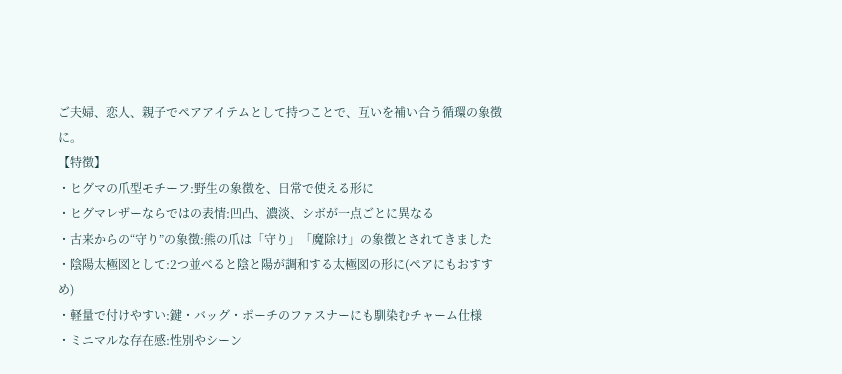ご夫婦、恋人、親子でペアアイテムとして持つことで、互いを補い合う循環の象徴に。
【特徴】
・ヒグマの爪型モチーフ:野生の象徴を、日常で使える形に
・ヒグマレザーならではの表情:凹凸、濃淡、シボが一点ごとに異なる
・古来からの“守り”の象徴:熊の爪は「守り」「魔除け」の象徴とされてきました
・陰陽太極図として:2つ並べると陰と陽が調和する太極図の形に(ペアにもおすすめ)
・軽量で付けやすい:鍵・バッグ・ポーチのファスナーにも馴染むチャーム仕様
・ミニマルな存在感:性別やシーン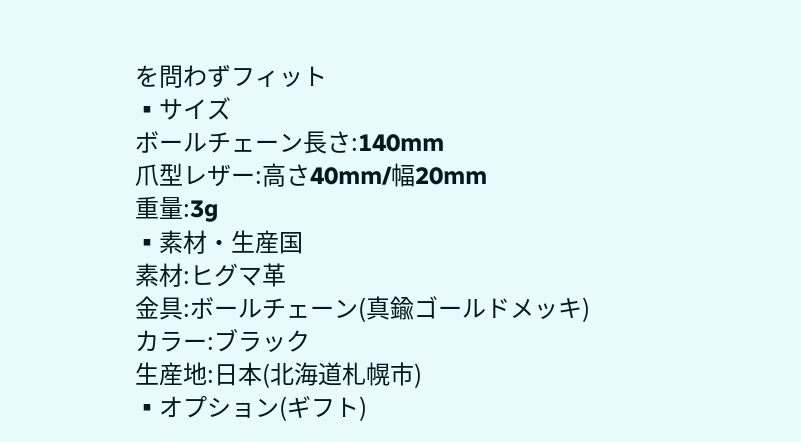を問わずフィット
▪サイズ
ボールチェーン長さ:140mm
爪型レザー:高さ40mm/幅20mm
重量:3g
▪素材・生産国
素材:ヒグマ革
金具:ボールチェーン(真鍮ゴールドメッキ)
カラー:ブラック
生産地:日本(北海道札幌市)
▪オプション(ギフト)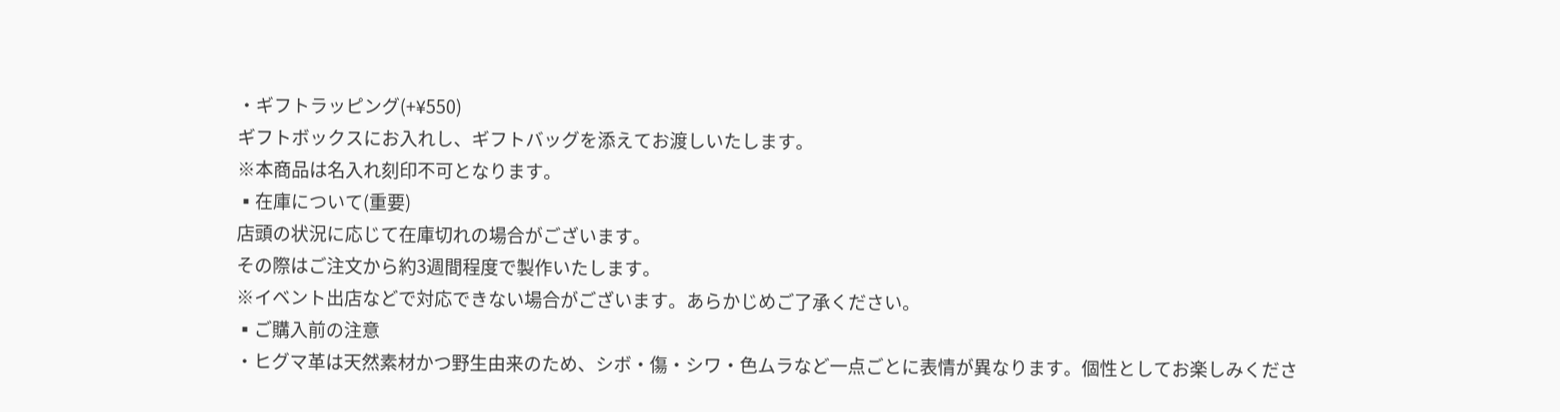・ギフトラッピング(+¥550)
ギフトボックスにお入れし、ギフトバッグを添えてお渡しいたします。
※本商品は名入れ刻印不可となります。
▪在庫について(重要)
店頭の状況に応じて在庫切れの場合がございます。
その際はご注文から約3週間程度で製作いたします。
※イベント出店などで対応できない場合がございます。あらかじめご了承ください。
▪ご購入前の注意
・ヒグマ革は天然素材かつ野生由来のため、シボ・傷・シワ・色ムラなど一点ごとに表情が異なります。個性としてお楽しみくださ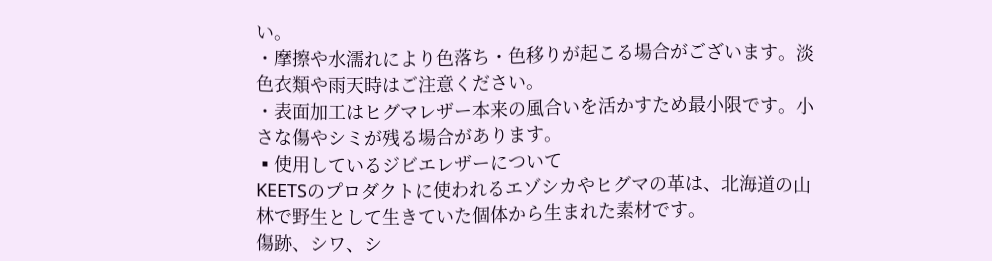い。
・摩擦や水濡れにより色落ち・色移りが起こる場合がございます。淡色衣類や雨天時はご注意ください。
・表面加工はヒグマレザー本来の風合いを活かすため最小限です。小さな傷やシミが残る場合があります。
▪使用しているジビエレザーについて
KEETSのプロダクトに使われるエゾシカやヒグマの革は、北海道の山林で野生として生きていた個体から生まれた素材です。
傷跡、シワ、シ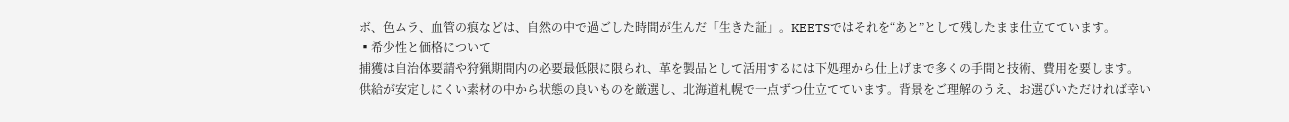ボ、色ムラ、血管の痕などは、自然の中で過ごした時間が生んだ「生きた証」。KEETSではそれを“あと”として残したまま仕立てています。
▪希少性と価格について
捕獲は自治体要請や狩猟期間内の必要最低限に限られ、革を製品として活用するには下処理から仕上げまで多くの手間と技術、費用を要します。
供給が安定しにくい素材の中から状態の良いものを厳選し、北海道札幌で一点ずつ仕立てています。背景をご理解のうえ、お選びいただければ幸い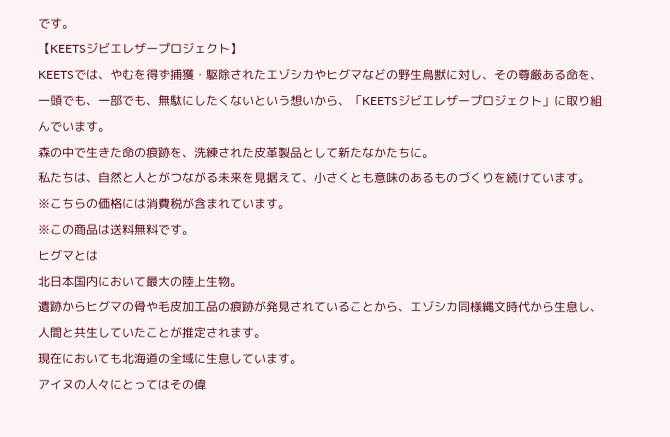です。
【KEETSジビエレザープロジェクト】
KEETSでは、やむを得ず捕獲・駆除されたエゾシカやヒグマなどの野生鳥獣に対し、その尊厳ある命を、一頭でも、一部でも、無駄にしたくないという想いから、「KEETSジビエレザープロジェクト」に取り組んでいます。
森の中で生きた命の痕跡を、洗練された皮革製品として新たなかたちに。
私たちは、自然と人とがつながる未来を見据えて、小さくとも意味のあるものづくりを続けています。
※こちらの価格には消費税が含まれています。
※この商品は送料無料です。
ヒグマとは
北日本国内において最大の陸上生物。
遺跡からヒグマの骨や毛皮加工品の痕跡が発見されていることから、エゾシカ同様縄文時代から生息し、人間と共生していたことが推定されます。
現在においても北海道の全域に生息しています。
アイヌの人々にとってはその偉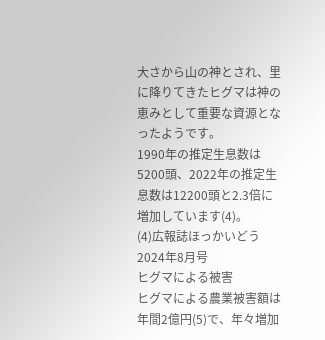大さから山の神とされ、里に降りてきたヒグマは神の恵みとして重要な資源となったようです。
1990年の推定生息数は5200頭、2022年の推定生息数は12200頭と2.3倍に増加しています(4)。
(4)広報誌ほっかいどう 2024年8月号
ヒグマによる被害
ヒグマによる農業被害額は年間2億円(5)で、年々増加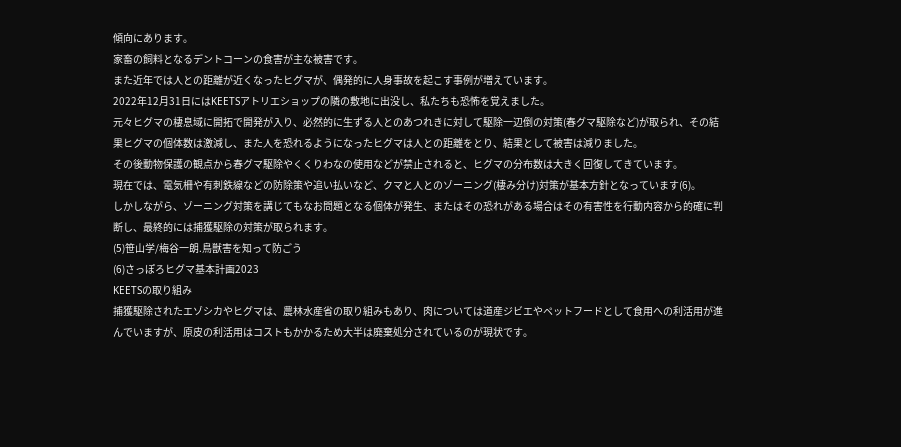傾向にあります。
家畜の飼料となるデントコーンの食害が主な被害です。
また近年では人との距離が近くなったヒグマが、偶発的に人身事故を起こす事例が増えています。
2022年12月31日にはKEETSアトリエショップの隣の敷地に出没し、私たちも恐怖を覚えました。
元々ヒグマの棲息域に開拓で開発が入り、必然的に生ずる人とのあつれきに対して駆除一辺倒の対策(春グマ駆除など)が取られ、その結果ヒグマの個体数は激減し、また人を恐れるようになったヒグマは人との距離をとり、結果として被害は減りました。
その後動物保護の観点から春グマ駆除やくくりわなの使用などが禁止されると、ヒグマの分布数は大きく回復してきています。
現在では、電気柵や有刺鉄線などの防除策や追い払いなど、クマと人とのゾーニング(棲み分け)対策が基本方針となっています(6)。
しかしながら、ゾーニング対策を講じてもなお問題となる個体が発生、またはその恐れがある場合はその有害性を行動内容から的確に判断し、最終的には捕獲駆除の対策が取られます。
(5)笹山学/梅谷一朗.鳥獣害を知って防ごう
(6)さっぽろヒグマ基本計画2023
KEETSの取り組み
捕獲駆除されたエゾシカやヒグマは、農林水産省の取り組みもあり、肉については道産ジビエやペットフードとして食用への利活用が進んでいますが、原皮の利活用はコストもかかるため大半は廃棄処分されているのが現状です。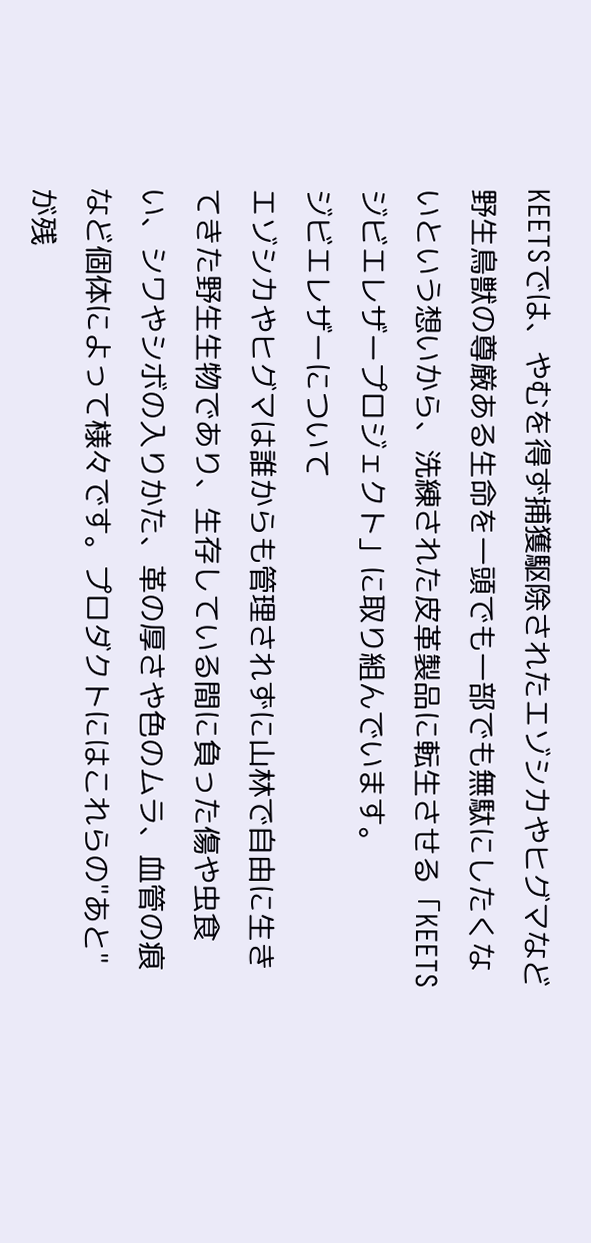KEETSでは、やむを得ず捕獲駆除されたエゾシカやヒグマなど野生鳥獣の尊厳ある生命を一頭でも一部でも無駄にしたくないという想いから、洗練された皮革製品に転生させる「KEETSジビエレザープロジェクト」に取り組んでいます。
ジビエレザーについて
エゾシカやヒグマは誰からも管理されずに山林で自由に生きてきた野生生物であり、生存している間に負った傷や虫食い、シワやシボの入りかた、革の厚さや色のムラ、血管の痕など個体によって様々です。プロダクトにはこれらの"あと"が残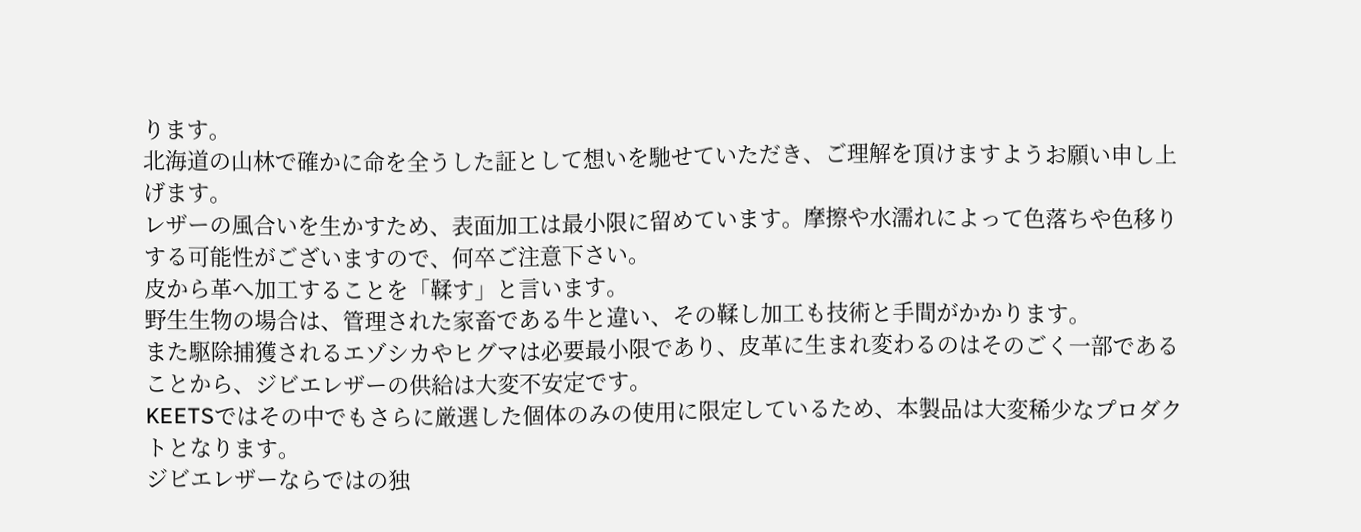ります。
北海道の山林で確かに命を全うした証として想いを馳せていただき、ご理解を頂けますようお願い申し上げます。
レザーの風合いを生かすため、表面加工は最小限に留めています。摩擦や水濡れによって色落ちや色移りする可能性がございますので、何卒ご注意下さい。
皮から革へ加工することを「鞣す」と言います。
野生生物の場合は、管理された家畜である牛と違い、その鞣し加工も技術と手間がかかります。
また駆除捕獲されるエゾシカやヒグマは必要最小限であり、皮革に生まれ変わるのはそのごく一部であることから、ジビエレザーの供給は大変不安定です。
KEETSではその中でもさらに厳選した個体のみの使用に限定しているため、本製品は大変稀少なプロダクトとなります。
ジビエレザーならではの独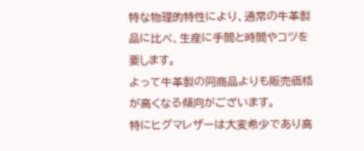特な物理的特性により、通常の牛革製品に比べ、生産に手間と時間やコツを要します。
よって牛革製の同商品よりも販売価格が高くなる傾向がございます。
特にヒグマレザーは大変希少であり高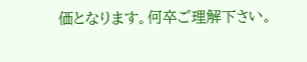価となります。何卒ご理解下さい。